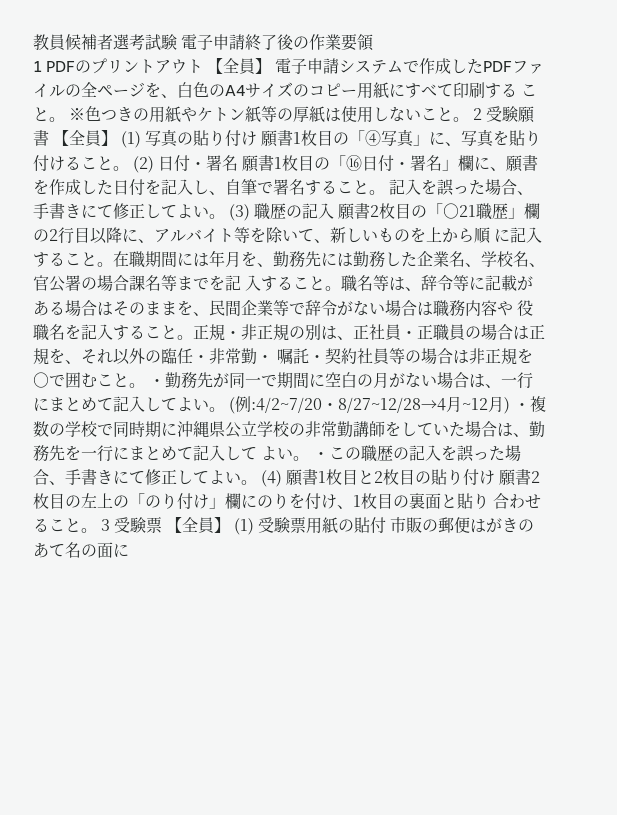教員候補者選考試験 電子申請終了後の作業要領
1 PDFのプリントアウト 【全員】 電子申請システムで作成したPDFファイルの全ページを、白色のA4サイズのコピー用紙にすべて印刷する こと。 ※色つきの用紙やケトン紙等の厚紙は使用しないこと。 2 受験願書 【全員】 (1) 写真の貼り付け 願書1枚目の「④写真」に、写真を貼り付けること。 (2) 日付・署名 願書1枚目の「⑯日付・署名」欄に、願書を作成した日付を記入し、自筆で署名すること。 記入を誤った場合、手書きにて修正してよい。 (3) 職歴の記入 願書2枚目の「○21職歴」欄の2行目以降に、アルバイト等を除いて、新しいものを上から順 に記入すること。在職期間には年月を、勤務先には勤務した企業名、学校名、官公署の場合課名等までを記 入すること。職名等は、辞令等に記載がある場合はそのままを、民間企業等で辞令がない場合は職務内容や 役職名を記入すること。正規・非正規の別は、正社員・正職員の場合は正規を、それ以外の臨任・非常勤・ 嘱託・契約社員等の場合は非正規を○で囲むこと。 ・勤務先が同一で期間に空白の月がない場合は、一行にまとめて記入してよい。 (例:4/2~7/20・8/27~12/28→4月~12月) ・複数の学校で同時期に沖縄県公立学校の非常勤講師をしていた場合は、勤務先を一行にまとめて記入して よい。 ・この職歴の記入を誤った場合、手書きにて修正してよい。 (4) 願書1枚目と2枚目の貼り付け 願書2枚目の左上の「のり付け」欄にのりを付け、1枚目の裏面と貼り 合わせること。 3 受験票 【全員】 (1) 受験票用紙の貼付 市販の郵便はがきのあて名の面に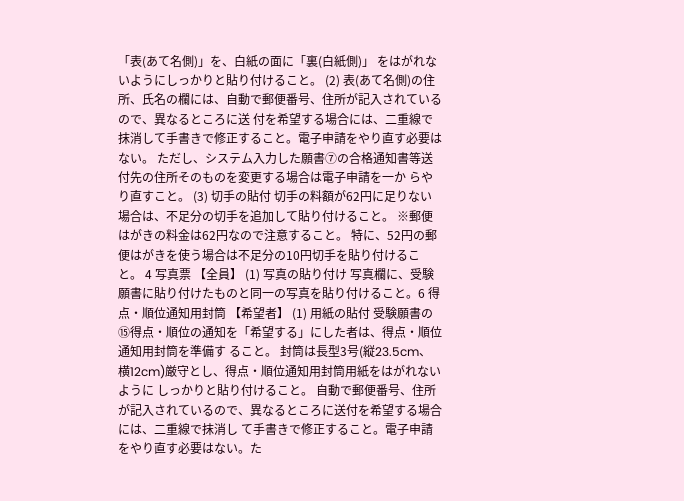「表(あて名側)」を、白紙の面に「裏(白紙側)」 をはがれないようにしっかりと貼り付けること。 (2) 表(あて名側)の住所、氏名の欄には、自動で郵便番号、住所が記入されているので、異なるところに送 付を希望する場合には、二重線で抹消して手書きで修正すること。電子申請をやり直す必要はない。 ただし、システム入力した願書⑦の合格通知書等送付先の住所そのものを変更する場合は電子申請を一か らやり直すこと。 (3) 切手の貼付 切手の料額が62円に足りない場合は、不足分の切手を追加して貼り付けること。 ※郵便はがきの料金は62円なので注意すること。 特に、52円の郵便はがきを使う場合は不足分の10円切手を貼り付けること。 4 写真票 【全員】 (1) 写真の貼り付け 写真欄に、受験願書に貼り付けたものと同一の写真を貼り付けること。6 得点・順位通知用封筒 【希望者】 (1) 用紙の貼付 受験願書の⑮得点・順位の通知を「希望する」にした者は、得点・順位通知用封筒を準備す ること。 封筒は長型3号(縦23.5cm、横12cm)厳守とし、得点・順位通知用封筒用紙をはがれないように しっかりと貼り付けること。 自動で郵便番号、住所が記入されているので、異なるところに送付を希望する場合には、二重線で抹消し て手書きで修正すること。電子申請をやり直す必要はない。た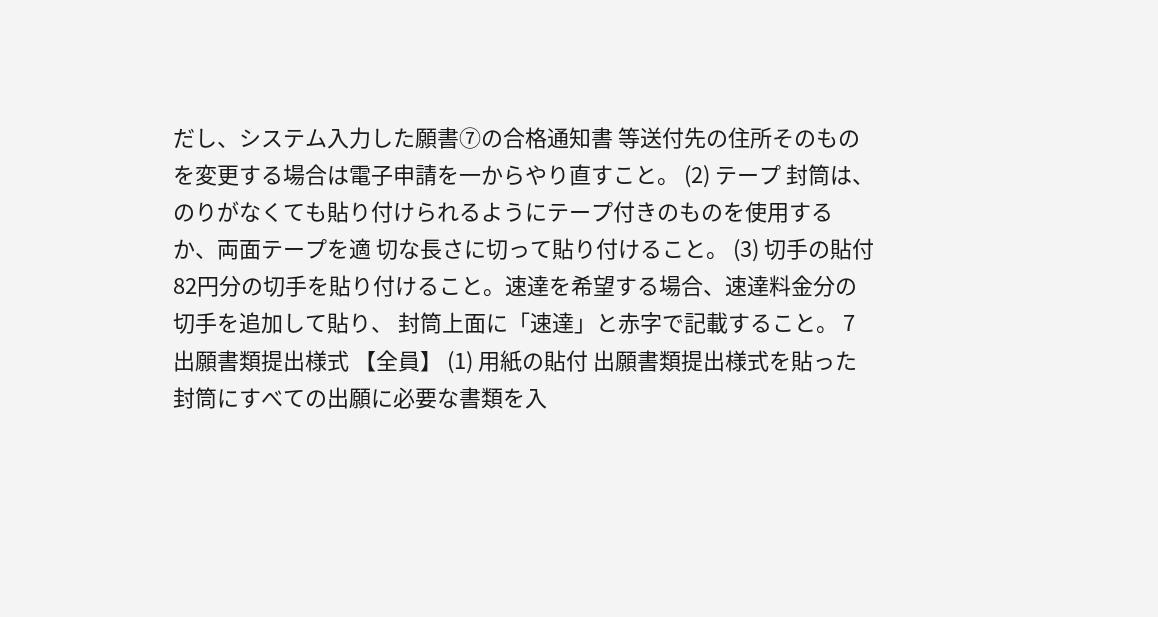だし、システム入力した願書⑦の合格通知書 等送付先の住所そのものを変更する場合は電子申請を一からやり直すこと。 (2) テープ 封筒は、のりがなくても貼り付けられるようにテープ付きのものを使用するか、両面テープを適 切な長さに切って貼り付けること。 (3) 切手の貼付 82円分の切手を貼り付けること。速達を希望する場合、速達料金分の切手を追加して貼り、 封筒上面に「速達」と赤字で記載すること。 7 出願書類提出様式 【全員】 (1) 用紙の貼付 出願書類提出様式を貼った封筒にすべての出願に必要な書類を入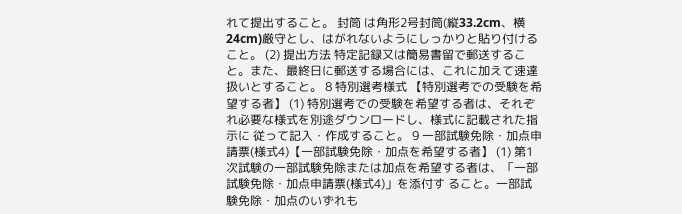れて提出すること。 封筒 は角形2号封筒(縦33.2cm、横24cm)厳守とし、はがれないようにしっかりと貼り付けること。 (2) 提出方法 特定記録又は簡易書留で郵送すること。また、最終日に郵送する場合には、これに加えて速達 扱いとすること。 8 特別選考様式 【特別選考での受験を希望する者】 (1) 特別選考での受験を希望する者は、それぞれ必要な様式を別途ダウンロードし、様式に記載された指示に 従って記入・作成すること。 9 一部試験免除・加点申請票(様式4)【一部試験免除・加点を希望する者】 (1) 第1次試験の一部試験免除または加点を希望する者は、「一部試験免除・加点申請票(様式4)」を添付す ること。一部試験免除・加点のいずれも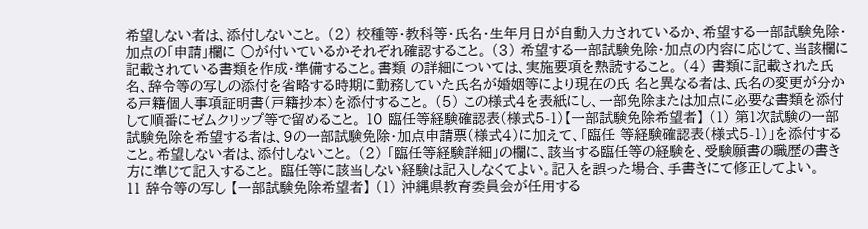希望しない者は、添付しないこと。 (2) 校種等・教科等・氏名・生年月日が自動入力されているか、希望する一部試験免除・加点の「申請」欄に ○が付いているかそれぞれ確認すること。 (3) 希望する一部試験免除・加点の内容に応じて、当該欄に記載されている書類を作成・準備すること。書類 の詳細については、実施要項を熟読すること。 (4) 書類に記載された氏名、辞令等の写しの添付を省略する時期に勤務していた氏名が婚姻等により現在の氏 名と異なる者は、氏名の変更が分かる戸籍個人事項証明書(戸籍抄本)を添付すること。 (5) この様式4を表紙にし、一部免除または加点に必要な書類を添付して順番にゼムクリップ等で留めること。 10 臨任等経験確認表(様式5-1)【一部試験免除希望者】 (1) 第1次試験の一部試験免除を希望する者は、9の一部試験免除・加点申請票(様式4)に加えて、「臨任 等経験確認表(様式5-1)」を添付すること。希望しない者は、添付しないこと。 (2) 「臨任等経験詳細」の欄に、該当する臨任等の経験を、受験願書の職歴の書き方に準じて記入すること。 臨任等に該当しない経験は記入しなくてよい。記入を誤った場合、手書きにて修正してよい。
11 辞令等の写し 【一部試験免除希望者】 (1) 沖縄県教育委員会が任用する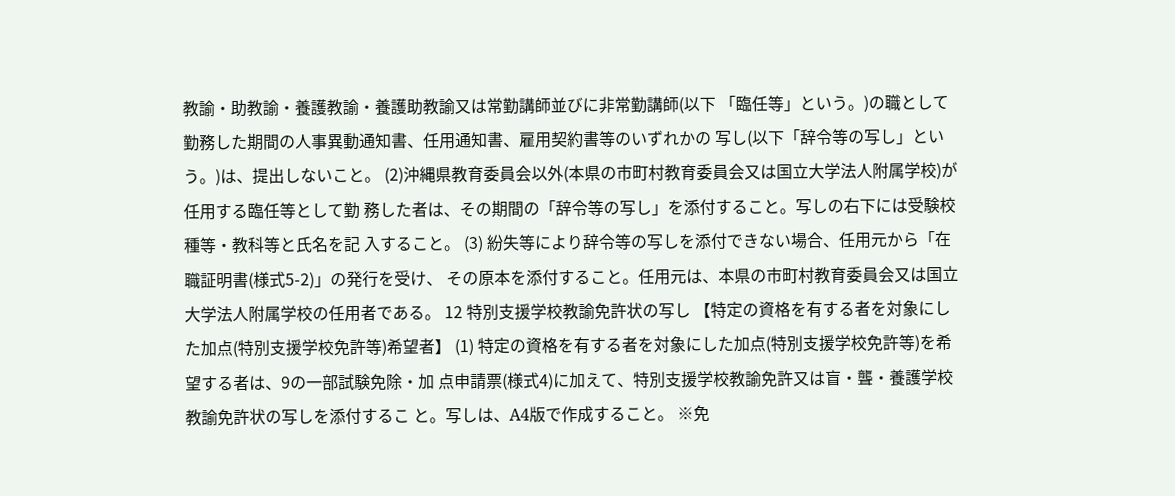教諭・助教諭・養護教諭・養護助教諭又は常勤講師並びに非常勤講師(以下 「臨任等」という。)の職として勤務した期間の人事異動通知書、任用通知書、雇用契約書等のいずれかの 写し(以下「辞令等の写し」という。)は、提出しないこと。 (2)沖縄県教育委員会以外(本県の市町村教育委員会又は国立大学法人附属学校)が任用する臨任等として勤 務した者は、その期間の「辞令等の写し」を添付すること。写しの右下には受験校種等・教科等と氏名を記 入すること。 (3) 紛失等により辞令等の写しを添付できない場合、任用元から「在職証明書(様式5-2)」の発行を受け、 その原本を添付すること。任用元は、本県の市町村教育委員会又は国立大学法人附属学校の任用者である。 12 特別支援学校教諭免許状の写し 【特定の資格を有する者を対象にした加点(特別支援学校免許等)希望者】 (1) 特定の資格を有する者を対象にした加点(特別支援学校免許等)を希望する者は、9の一部試験免除・加 点申請票(様式4)に加えて、特別支援学校教諭免許又は盲・聾・養護学校教諭免許状の写しを添付するこ と。写しは、A4版で作成すること。 ※免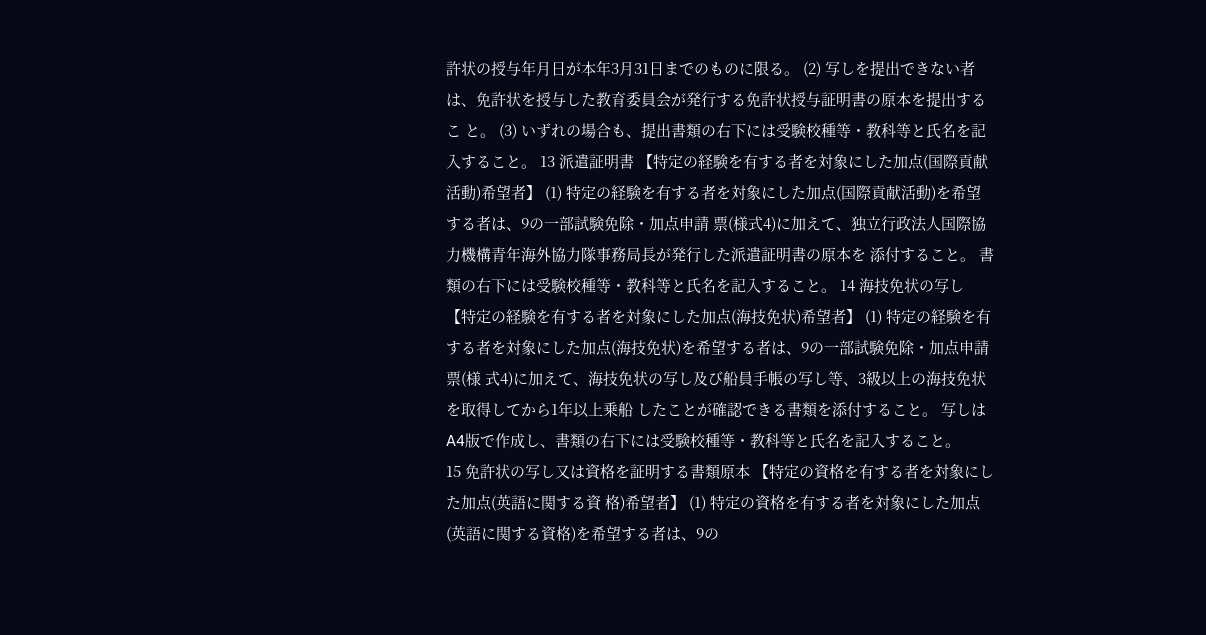許状の授与年月日が本年3月31日までのものに限る。 (2) 写しを提出できない者は、免許状を授与した教育委員会が発行する免許状授与証明書の原本を提出するこ と。 (3) いずれの場合も、提出書類の右下には受験校種等・教科等と氏名を記入すること。 13 派遣証明書 【特定の経験を有する者を対象にした加点(国際貢献活動)希望者】 (1) 特定の経験を有する者を対象にした加点(国際貢献活動)を希望する者は、9の一部試験免除・加点申請 票(様式4)に加えて、独立行政法人国際協力機構青年海外協力隊事務局長が発行した派遣証明書の原本を 添付すること。 書類の右下には受験校種等・教科等と氏名を記入すること。 14 海技免状の写し 【特定の経験を有する者を対象にした加点(海技免状)希望者】 (1) 特定の経験を有する者を対象にした加点(海技免状)を希望する者は、9の一部試験免除・加点申請票(様 式4)に加えて、海技免状の写し及び船員手帳の写し等、3級以上の海技免状を取得してから1年以上乗船 したことが確認できる書類を添付すること。 写しはA4版で作成し、書類の右下には受験校種等・教科等と氏名を記入すること。
15 免許状の写し又は資格を証明する書類原本 【特定の資格を有する者を対象にした加点(英語に関する資 格)希望者】 (1) 特定の資格を有する者を対象にした加点(英語に関する資格)を希望する者は、9の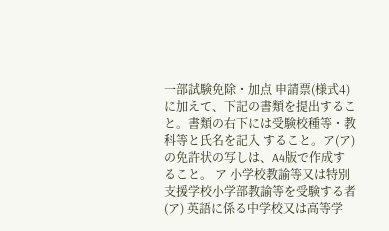一部試験免除・加点 申請票(様式4)に加えて、下記の書類を提出すること。書類の右下には受験校種等・教科等と氏名を記入 すること。ア(ア)の免許状の写しは、A4版で作成すること。 ア 小学校教諭等又は特別支援学校小学部教諭等を受験する者 (ア) 英語に係る中学校又は高等学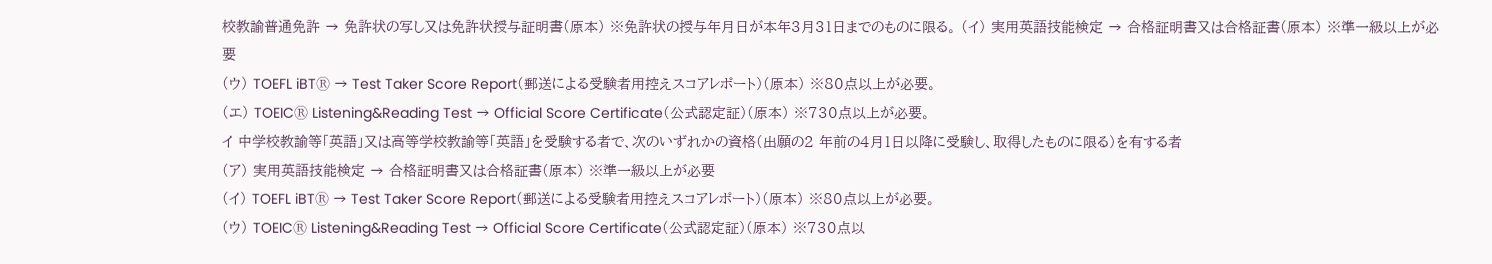校教諭普通免許 → 免許状の写し又は免許状授与証明書(原本) ※免許状の授与年月日が本年3月31日までのものに限る。 (イ) 実用英語技能検定 → 合格証明書又は合格証書(原本) ※準一級以上が必要
(ウ) TOEFL iBTⓇ → Test Taker Score Report(郵送による受験者用控えスコアレポート)(原本) ※80点以上が必要。
(エ) TOEICⓇ Listening&Reading Test → Official Score Certificate(公式認定証)(原本) ※730点以上が必要。
イ 中学校教諭等「英語」又は高等学校教諭等「英語」を受験する者で、次のいずれかの資格(出願の2 年前の4月1日以降に受験し、取得したものに限る)を有する者
(ア) 実用英語技能検定 → 合格証明書又は合格証書(原本) ※準一級以上が必要
(イ) TOEFL iBTⓇ → Test Taker Score Report(郵送による受験者用控えスコアレポート)(原本) ※80点以上が必要。
(ウ) TOEICⓇ Listening&Reading Test → Official Score Certificate(公式認定証)(原本) ※730点以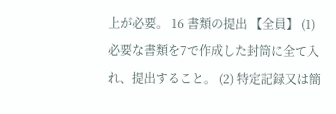上が必要。 16 書類の提出 【全員】 (1) 必要な書類を7で作成した封筒に全て入れ、提出すること。 (2) 特定記録又は簡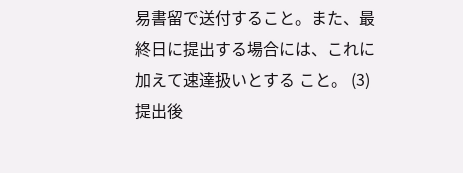易書留で送付すること。また、最終日に提出する場合には、これに加えて速達扱いとする こと。 (3) 提出後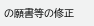の願書等の修正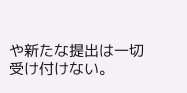や新たな提出は一切受け付けない。